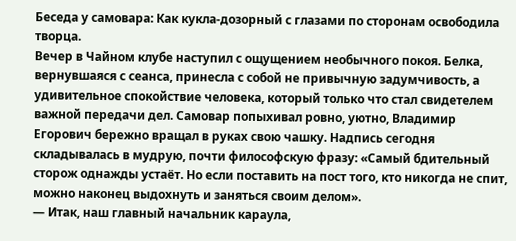Беседа у самовара: Как кукла-дозорный с глазами по сторонам освободила творца.
Вечер в Чайном клубе наступил с ощущением необычного покоя. Белка, вернувшаяся с сеанса, принесла с собой не привычную задумчивость, а удивительное спокойствие человека, который только что стал свидетелем важной передачи дел. Самовар попыхивал ровно, уютно, Владимир Егорович бережно вращал в руках свою чашку. Надпись сегодня складывалась в мудрую, почти философскую фразу: «Самый бдительный сторож однажды устаёт. Но если поставить на пост того, кто никогда не спит, можно наконец выдохнуть и заняться своим делом».
— Итак, наш главный начальник караула,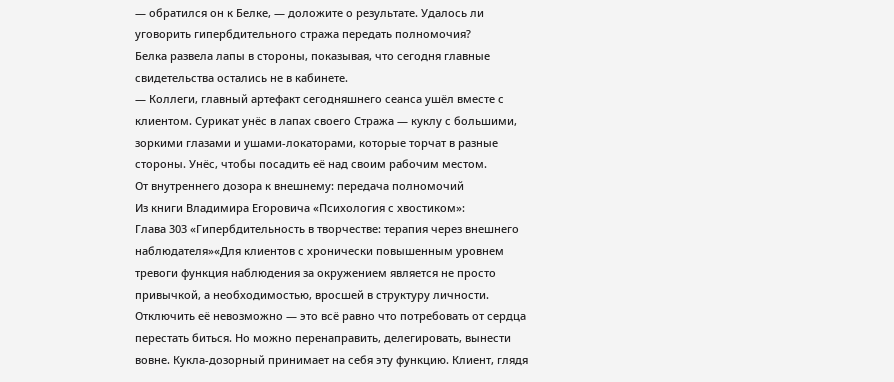— обратился он к Белке, — доложите о результате. Удалось ли уговорить гипербдительного стража передать полномочия?
Белка развела лапы в стороны, показывая, что сегодня главные свидетельства остались не в кабинете.
— Коллеги, главный артефакт сегодняшнего сеанса ушёл вместе с клиентом. Сурикат унёс в лапах своего Стража — куклу с большими, зоркими глазами и ушами-локаторами, которые торчат в разные стороны. Унёс, чтобы посадить её над своим рабочим местом.
От внутреннего дозора к внешнему: передача полномочий
Из книги Владимира Егоровича «Психология с хвостиком»:
Глава 303 «Гипербдительность в творчестве: терапия через внешнего наблюдателя»«Для клиентов с хронически повышенным уровнем тревоги функция наблюдения за окружением является не просто привычкой, а необходимостью, вросшей в структуру личности. Отключить её невозможно — это всё равно что потребовать от сердца перестать биться. Но можно перенаправить, делегировать, вынести вовне. Кукла-дозорный принимает на себя эту функцию. Клиент, глядя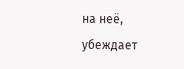на неё, убеждает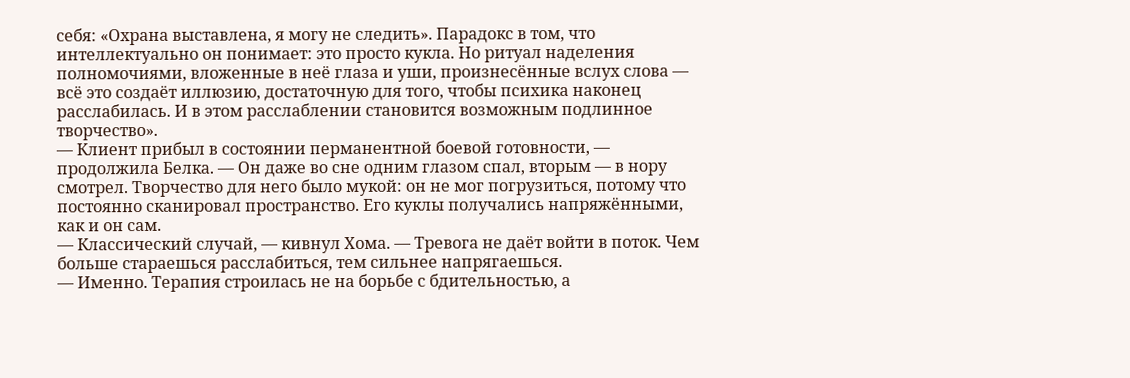себя: «Охрана выставлена, я могу не следить». Парадокс в том, что интеллектуально он понимает: это просто кукла. Но ритуал наделения полномочиями, вложенные в неё глаза и уши, произнесённые вслух слова — всё это создаёт иллюзию, достаточную для того, чтобы психика наконец расслабилась. И в этом расслаблении становится возможным подлинное творчество».
— Клиент прибыл в состоянии перманентной боевой готовности, — продолжила Белка. — Он даже во сне одним глазом спал, вторым — в нору смотрел. Творчество для него было мукой: он не мог погрузиться, потому что постоянно сканировал пространство. Его куклы получались напряжёнными, как и он сам.
— Классический случай, — кивнул Хома. — Тревога не даёт войти в поток. Чем больше стараешься расслабиться, тем сильнее напрягаешься.
— Именно. Терапия строилась не на борьбе с бдительностью, а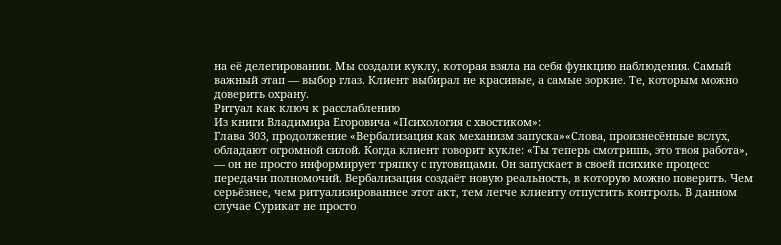на её делегировании. Мы создали куклу, которая взяла на себя функцию наблюдения. Самый важный этап — выбор глаз. Клиент выбирал не красивые, а самые зоркие. Те, которым можно доверить охрану.
Ритуал как ключ к расслаблению
Из книги Владимира Егоровича «Психология с хвостиком»:
Глава 303, продолжение «Вербализация как механизм запуска»«Слова, произнесённые вслух, обладают огромной силой. Когда клиент говорит кукле: «Ты теперь смотришь, это твоя работа», — он не просто информирует тряпку с пуговицами. Он запускает в своей психике процесс передачи полномочий. Вербализация создаёт новую реальность, в которую можно поверить. Чем серьёзнее, чем ритуализированнее этот акт, тем легче клиенту отпустить контроль. В данном случае Сурикат не просто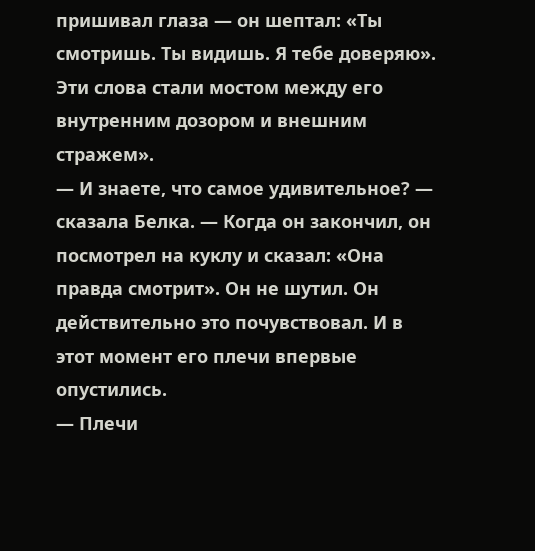пришивал глаза — он шептал: «Ты смотришь. Ты видишь. Я тебе доверяю». Эти слова стали мостом между его внутренним дозором и внешним стражем».
— И знаете, что самое удивительное? — сказала Белка. — Когда он закончил, он посмотрел на куклу и сказал: «Она правда смотрит». Он не шутил. Он действительно это почувствовал. И в этот момент его плечи впервые опустились.
— Плечи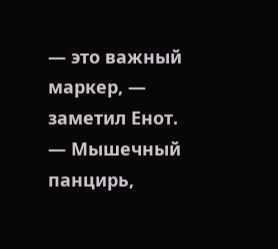— это важный маркер, — заметил Енот. — Мышечный панцирь,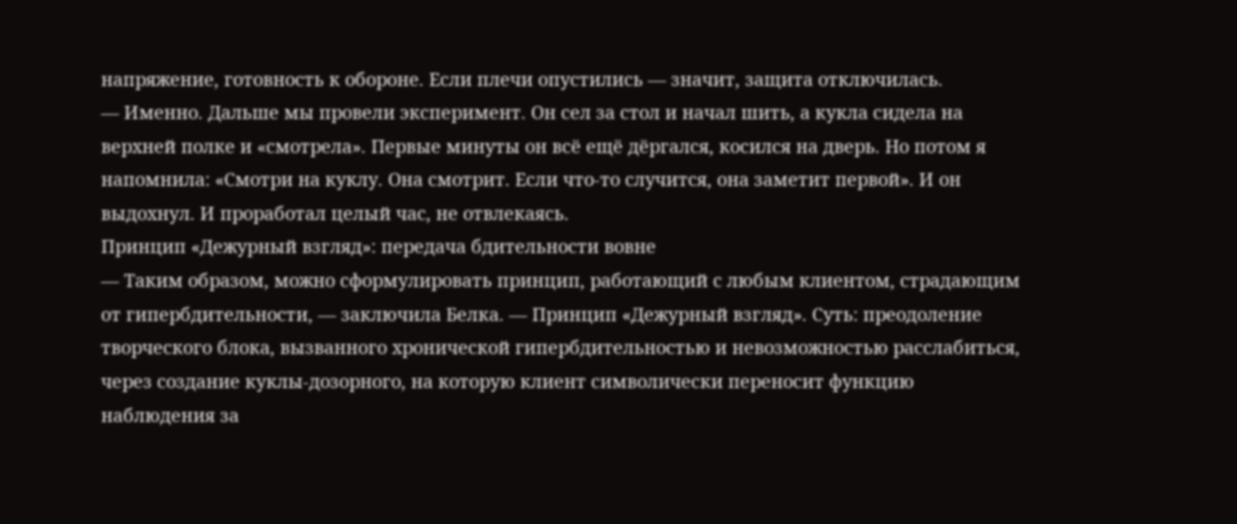напряжение, готовность к обороне. Если плечи опустились — значит, защита отключилась.
— Именно. Дальше мы провели эксперимент. Он сел за стол и начал шить, а кукла сидела на верхней полке и «смотрела». Первые минуты он всё ещё дёргался, косился на дверь. Но потом я напомнила: «Смотри на куклу. Она смотрит. Если что-то случится, она заметит первой». И он выдохнул. И проработал целый час, не отвлекаясь.
Принцип «Дежурный взгляд»: передача бдительности вовне
— Таким образом, можно сформулировать принцип, работающий с любым клиентом, страдающим от гипербдительности, — заключила Белка. — Принцип «Дежурный взгляд». Суть: преодоление творческого блока, вызванного хронической гипербдительностью и невозможностью расслабиться, через создание куклы-дозорного, на которую клиент символически переносит функцию наблюдения за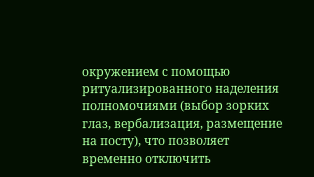окружением с помощью ритуализированного наделения полномочиями (выбор зорких глаз, вербализация, размещение на посту), что позволяет временно отключить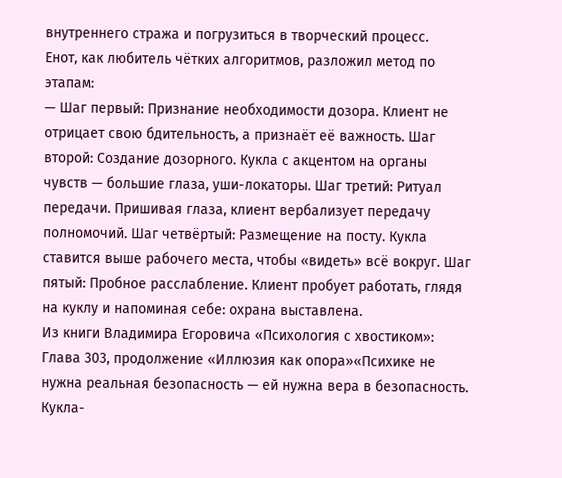внутреннего стража и погрузиться в творческий процесс.
Енот, как любитель чётких алгоритмов, разложил метод по этапам:
— Шаг первый: Признание необходимости дозора. Клиент не отрицает свою бдительность, а признаёт её важность. Шаг второй: Создание дозорного. Кукла с акцентом на органы чувств — большие глаза, уши-локаторы. Шаг третий: Ритуал передачи. Пришивая глаза, клиент вербализует передачу полномочий. Шаг четвёртый: Размещение на посту. Кукла ставится выше рабочего места, чтобы «видеть» всё вокруг. Шаг пятый: Пробное расслабление. Клиент пробует работать, глядя на куклу и напоминая себе: охрана выставлена.
Из книги Владимира Егоровича «Психология с хвостиком»:
Глава 303, продолжение «Иллюзия как опора»«Психике не нужна реальная безопасность — ей нужна вера в безопасность. Кукла-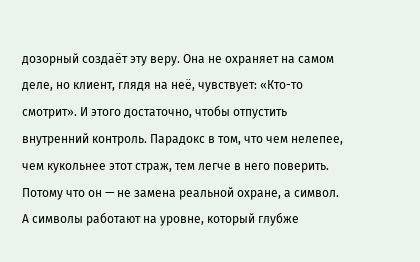дозорный создаёт эту веру. Она не охраняет на самом деле, но клиент, глядя на неё, чувствует: «Кто-то смотрит». И этого достаточно, чтобы отпустить внутренний контроль. Парадокс в том, что чем нелепее, чем кукольнее этот страж, тем легче в него поверить. Потому что он — не замена реальной охране, а символ. А символы работают на уровне, который глубже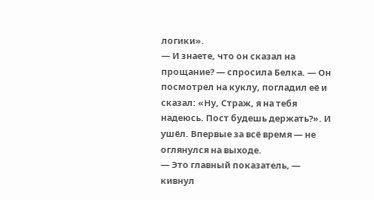логики».
— И знаете, что он сказал на прощание? — спросила Белка. — Он посмотрел на куклу, погладил её и сказал: «Ну, Страж, я на тебя надеюсь. Пост будешь держать?». И ушёл. Впервые за всё время — не оглянулся на выходе.
— Это главный показатель, — кивнул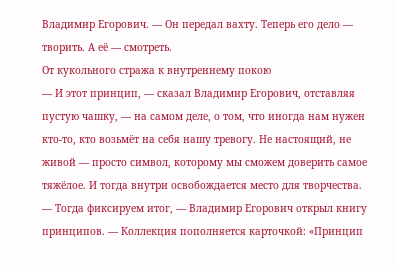Владимир Егорович. — Он передал вахту. Теперь его дело — творить. А её — смотреть.
От кукольного стража к внутреннему покою
— И этот принцип, — сказал Владимир Егорович, отставляя пустую чашку, — на самом деле, о том, что иногда нам нужен кто-то, кто возьмёт на себя нашу тревогу. Не настоящий, не живой — просто символ, которому мы сможем доверить самое тяжёлое. И тогда внутри освобождается место для творчества.
— Тогда фиксируем итог, — Владимир Егорович открыл книгу принципов. — Коллекция пополняется карточкой: «Принцип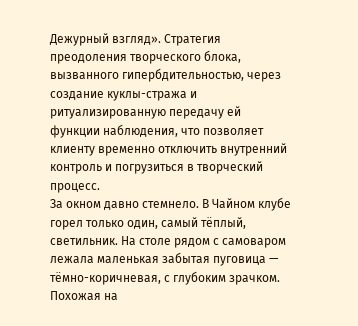Дежурный взгляд». Стратегия преодоления творческого блока, вызванного гипербдительностью, через создание куклы-стража и ритуализированную передачу ей функции наблюдения, что позволяет клиенту временно отключить внутренний контроль и погрузиться в творческий процесс.
За окном давно стемнело. В Чайном клубе горел только один, самый тёплый, светильник. На столе рядом с самоваром лежала маленькая забытая пуговица — тёмно-коричневая, с глубоким зрачком. Похожая на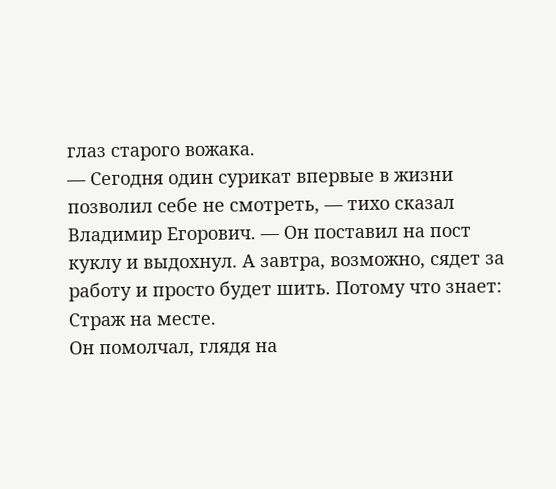глаз старого вожака.
— Сегодня один сурикат впервые в жизни позволил себе не смотреть, — тихо сказал Владимир Егорович. — Он поставил на пост куклу и выдохнул. А завтра, возможно, сядет за работу и просто будет шить. Потому что знает: Страж на месте.
Он помолчал, глядя на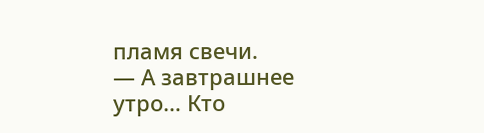пламя свечи.
— А завтрашнее утро… Кто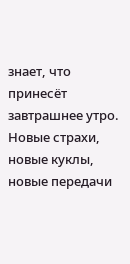знает, что принесёт завтрашнее утро. Новые страхи, новые куклы, новые передачи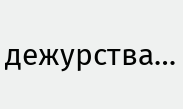дежурства…